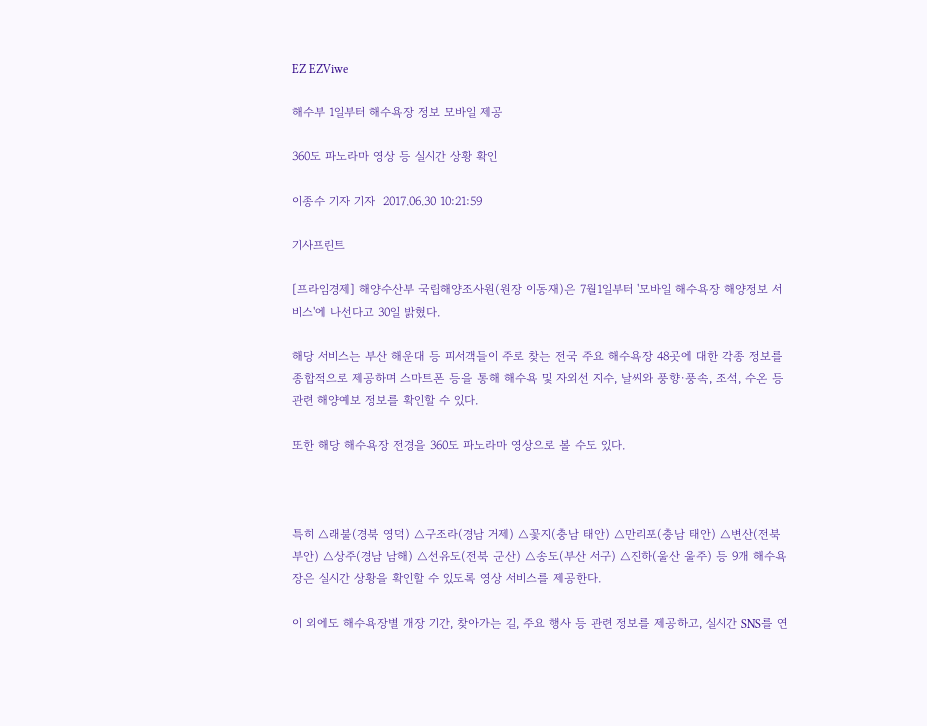EZ EZViwe

해수부 1일부터 해수욕장 정보 모바일 제공

360도 파노라마 영상 등 실시간 상황 확인

이종수 기자 기자  2017.06.30 10:21:59

기사프린트

[프라임경제] 해양수산부 국립해양조사원(원장 이동재)은 7월1일부터 '모바일 해수욕장 해양정보 서비스'에 나선다고 30일 밝혔다.

해당 서비스는 부산 해운대 등 피서객들이 주로 찾는 전국 주요 해수욕장 48곳에 대한 각종 정보를 종합적으로 제공하며 스마트폰 등을 통해 해수욕 및 자외선 지수, 날씨와 풍향·풍속, 조석, 수온 등 관련 해양예보 정보를 확인할 수 있다.

또한 해당 해수욕장 전경을 360도 파노라마 영상으로 볼 수도 있다.



특히 △래불(경북 영덕) △구조라(경남 거제) △꽃지(충남 태안) △만리포(충남 태안) △변산(전북 부안) △상주(경남 남해) △선유도(전북 군산) △송도(부산 서구) △진하(울산 울주) 등 9개 해수욕장은 실시간 상황을 확인할 수 있도록 영상 서비스를 제공한다.

이 외에도 해수욕장별 개장 기간, 찾아가는 길, 주요 행사 등 관련 정보를 제공하고, 실시간 SNS를 연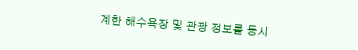계한 해수욕장 및 관광 정보를 동시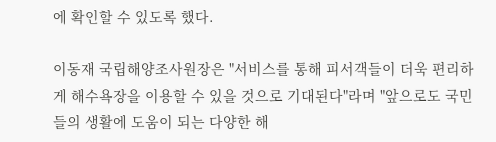에 확인할 수 있도록 했다.

이동재 국립해양조사원장은 "서비스를 통해 피서객들이 더욱 편리하게 해수욕장을 이용할 수 있을 것으로 기대된다"라며 "앞으로도 국민들의 생활에 도움이 되는 다양한 해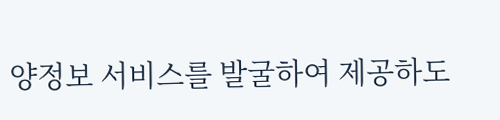양정보 서비스를 발굴하여 제공하도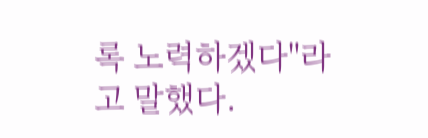록 노력하겠다"라고 말했다.